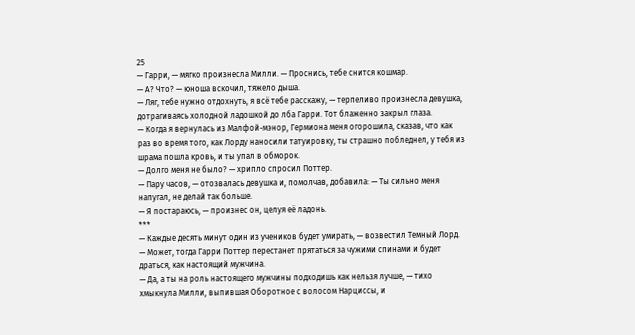25
— Гарри, — мягко произнесла Милли. — Проснись, тебе снится кошмар.
— А? Что? — юноша вскочил, тяжело дыша.
— Ляг, тебе нужно отдохнуть, я всё тебе расскажу, — терпеливо произнесла девушка, дотрагиваясь холодной ладошкой до лба Гарри. Тот блаженно закрыл глаза.
— Когда я вернулась из Малфой-мэнор, Гермиона меня огорошила, сказав, что как раз во время того, как Лорду наносили татуировку, ты страшно побледнел, у тебя из шрама пошла кровь, и ты упал в обморок.
— Долго меня не было? — хрипло спросил Поттер.
— Пару часов, — отозвалась девушка и, помолчав, добавила: — Ты сильно меня напугал, не делай так больше.
— Я постараюсь, — произнес он, целуя её ладонь.
***
— Каждые десять минут один из учеников будет умирать, — возвестил Темный Лорд. — Может, тогда Гарри Поттер перестанет прятаться за чужими спинами и будет драться, как настоящий мужчина.
— Да, а ты на роль настоящего мужчины подходишь как нельзя лучше, — тихо хмыкнула Милли, выпившая Оборотное с волосом Нарциссы, и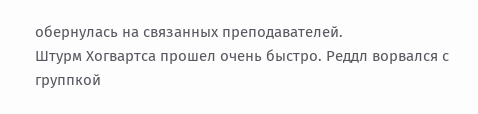обернулась на связанных преподавателей.
Штурм Хогвартса прошел очень быстро. Реддл ворвался с группкой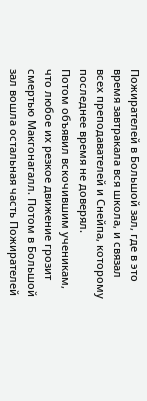Пожирателей в Большой зал, где в это время завтракала вся школа, и связал всех преподавателей и Снейпа, которому последнее время не доверял.
Потом объявил вскочившим ученикам, что любое их резкое движение грозит смертью Макгонагалл. Потом в Большой зал вошла остальная часть Пожирателей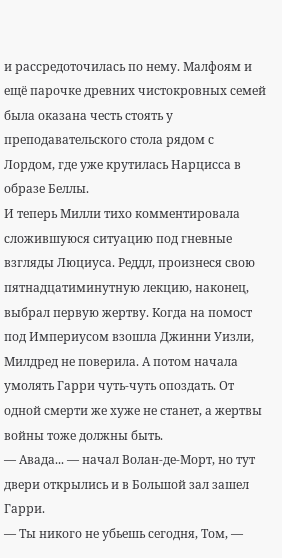и рассредоточилась по нему. Малфоям и ещё парочке древних чистокровных семей была оказана честь стоять у преподавательского стола рядом с Лордом, где уже крутилась Нарцисса в образе Беллы.
И теперь Милли тихо комментировала сложившуюся ситуацию под гневные взгляды Люциуса. Реддл, произнеся свою пятнадцатиминутную лекцию, наконец, выбрал первую жертву. Когда на помост под Империусом взошла Джинни Уизли, Милдред не поверила. А потом начала умолять Гарри чуть-чуть опоздать. От одной смерти же хуже не станет, а жертвы войны тоже должны быть.
— Авада... — начал Волан-де-Морт, но тут двери открылись и в Большой зал зашел Гарри.
— Ты никого не убьешь сегодня, Том, —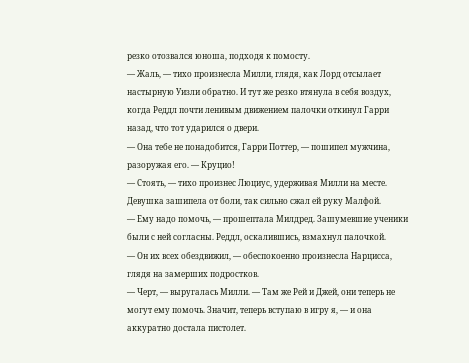резко отозвался юноша, подходя к помосту.
— Жаль, — тихо произнесла Милли, глядя, как Лорд отсылает настырную Уизли обратно. И тут же резко втянула в себя воздух, когда Реддл почти ленивым движением палочки откинул Гарри назад, что тот ударился о двери.
— Она тебе не понадобится, Гарри Поттер, — пошипел мужчина, разоружая его. — Круцио!
— Стоять, — тихо произнес Люциус, удерживая Милли на месте. Девушка зашипела от боли, так сильно сжал ей руку Малфой.
— Ему надо помочь, — прошептала Милдред. Зашумевшие ученики были с ней согласны. Реддл, оскалившись, взмахнул палочкой.
— Он их всех обездвижил, — обеспокоенно произнесла Нарцисса, глядя на замерших подростков.
— Черт, — выругалась Милли. — Там же Рей и Джей, они теперь не могут ему помочь. Значит, теперь вступаю в игру я, — и она аккуратно достала пистолет.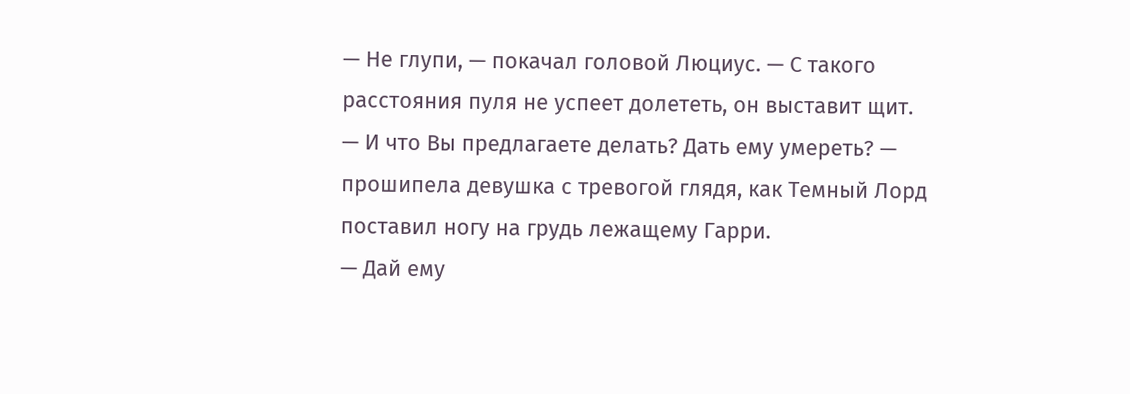— Не глупи, — покачал головой Люциус. — С такого расстояния пуля не успеет долететь, он выставит щит.
— И что Вы предлагаете делать? Дать ему умереть? — прошипела девушка с тревогой глядя, как Темный Лорд поставил ногу на грудь лежащему Гарри.
— Дай ему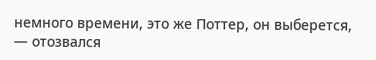немного времени, это же Поттер, он выберется, — отозвался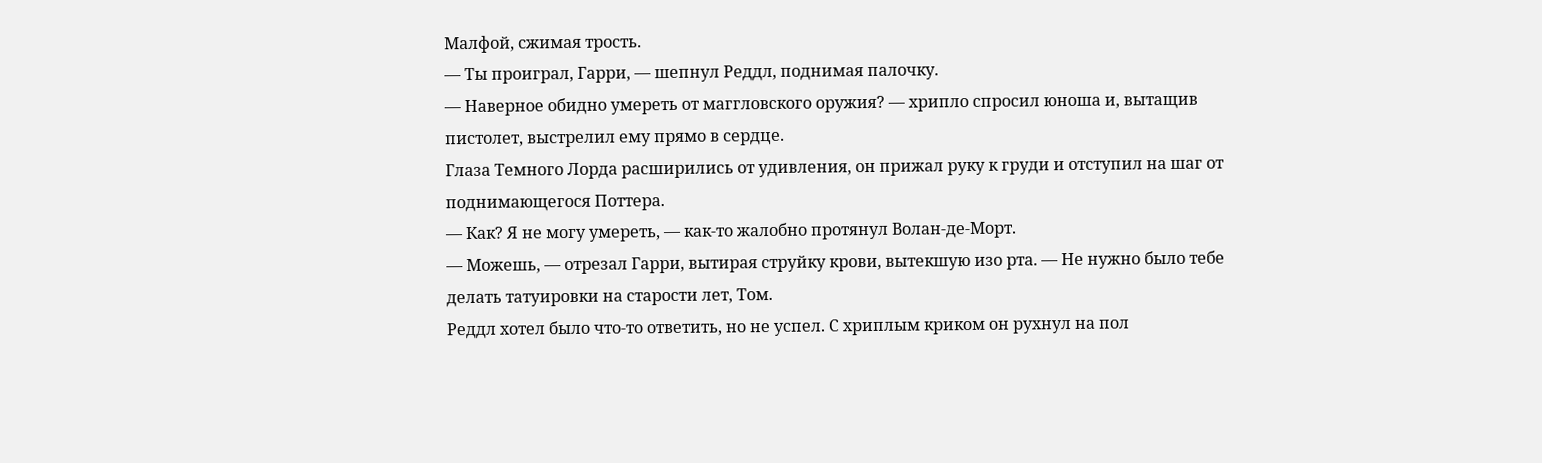Малфой, сжимая трость.
— Ты проиграл, Гарри, — шепнул Реддл, поднимая палочку.
— Наверное обидно умереть от маггловского оружия? — хрипло спросил юноша и, вытащив пистолет, выстрелил ему прямо в сердце.
Глаза Темного Лорда расширились от удивления, он прижал руку к груди и отступил на шаг от поднимающегося Поттера.
— Как? Я не могу умереть, — как-то жалобно протянул Волан-де-Морт.
— Можешь, — отрезал Гарри, вытирая струйку крови, вытекшую изо рта. — Не нужно было тебе делать татуировки на старости лет, Том.
Реддл хотел было что-то ответить, но не успел. С хриплым криком он рухнул на пол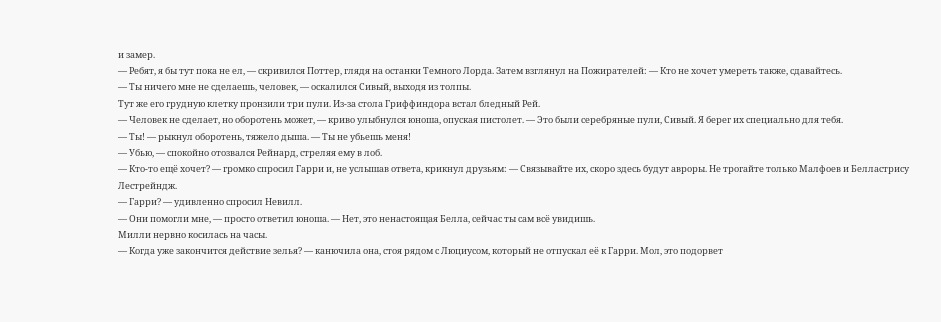и замер.
— Ребят, я бы тут пока не ел, — скривился Поттер, глядя на останки Темного Лорда. Затем взглянул на Пожирателей: — Кто не хочет умереть также, сдавайтесь.
— Ты ничего мне не сделаешь, человек, — оскалился Сивый, выходя из толпы.
Тут же его грудную клетку пронзили три пули. Из-за стола Гриффиндора встал бледный Рей.
— Человек не сделает, но оборотень может, — криво улыбнулся юноша, опуская пистолет. — Это были серебряные пули, Сивый. Я берег их специально для тебя.
— Ты! — рыкнул оборотень, тяжело дыша. — Ты не убьешь меня!
— Убью, — спокойно отозвался Рейнард, стреляя ему в лоб.
— Кто-то ещё хочет? — громко спросил Гарри и, не услышав ответа, крикнул друзьям: — Связывайте их, скоро здесь будут авроры. Не трогайте только Малфоев и Белластрису Лестрейндж.
— Гарри? — удивленно спросил Невилл.
— Они помогли мне, — просто ответил юноша. — Нет, это ненастоящая Белла, сейчас ты сам всё увидишь.
Милли нервно косилась на часы.
— Когда уже закончится действие зелья? — канючила она, стоя рядом с Люциусом, который не отпускал её к Гарри. Мол, это подорвет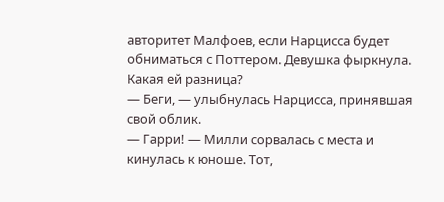авторитет Малфоев, если Нарцисса будет обниматься с Поттером. Девушка фыркнула. Какая ей разница?
— Беги, — улыбнулась Нарцисса, принявшая свой облик.
— Гарри! — Милли сорвалась с места и кинулась к юноше. Тот,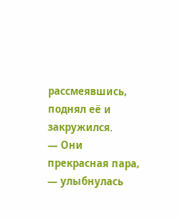рассмеявшись, поднял её и закружился.
— Они прекрасная пара, — улыбнулась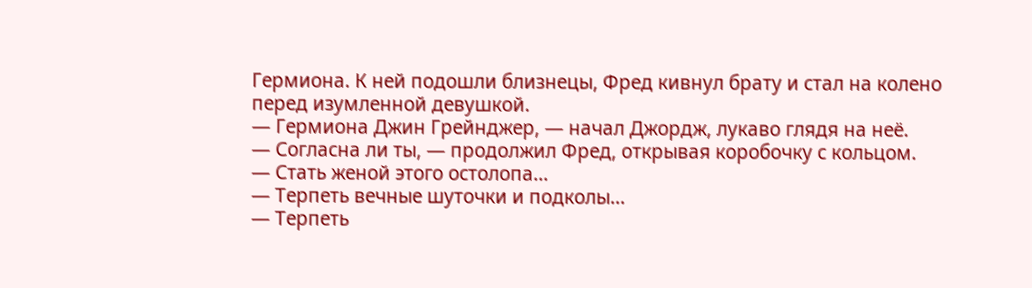Гермиона. К ней подошли близнецы, Фред кивнул брату и стал на колено перед изумленной девушкой.
— Гермиона Джин Грейнджер, — начал Джордж, лукаво глядя на неё.
— Согласна ли ты, — продолжил Фред, открывая коробочку с кольцом.
— Стать женой этого остолопа...
— Терпеть вечные шуточки и подколы...
— Терпеть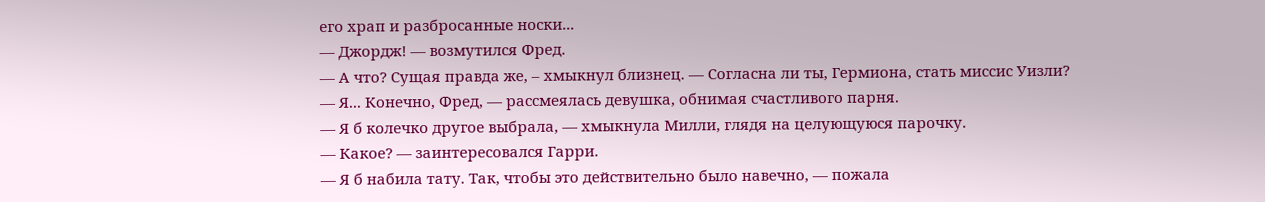его храп и разбросанные носки...
— Джордж! — возмутился Фред.
— А что? Сущая правда же, – хмыкнул близнец. — Согласна ли ты, Гермиона, стать миссис Уизли?
— Я... Конечно, Фред, — рассмеялась девушка, обнимая счастливого парня.
— Я б колечко другое выбрала, — хмыкнула Милли, глядя на целующуюся парочку.
— Какое? — заинтересовался Гарри.
— Я б набила тату. Так, чтобы это действительно было навечно, — пожала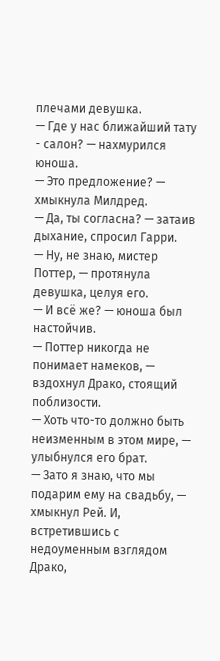плечами девушка.
— Где у нас ближайший тату - салон? — нахмурился юноша.
— Это предложение? — хмыкнула Милдред.
— Да, ты согласна? — затаив дыхание, спросил Гарри.
— Ну, не знаю, мистер Поттер, — протянула девушка, целуя его.
— И всё же? — юноша был настойчив.
— Поттер никогда не понимает намеков, — вздохнул Драко, стоящий поблизости.
— Хоть что-то должно быть неизменным в этом мире, — улыбнулся его брат.
— Зато я знаю, что мы подарим ему на свадьбу, — хмыкнул Рей. И, встретившись с недоуменным взглядом Драко,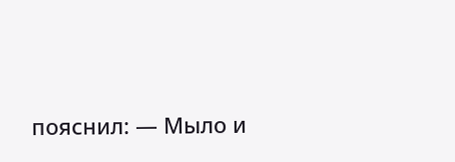пояснил: — Мыло и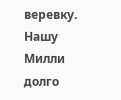веревку. Нашу Милли долго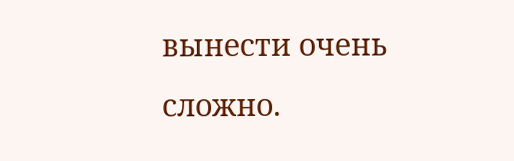вынести очень сложно.